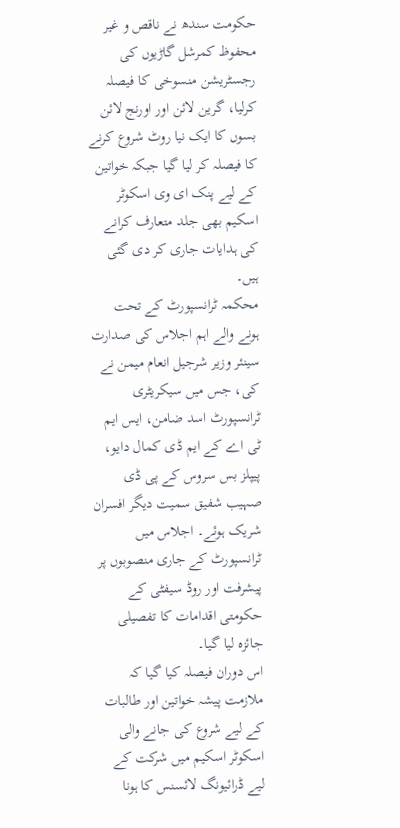حکومت سندھ نے ناقص و غیر محفوظ کمرشل گاڑیوں کی رجسٹریشن منسوخی کا فیصلہ کرلیا، گرین لائن اور اورنج لائن بسوں کا ایک نیا روٹ شروع کرنے کا فیصلہ کر لیا گیا جبکہ خواتین کے لیے پنک ای وی اسکوٹر اسکیم بھی جلد متعارف کرانے کی ہدایات جاری کر دی گئی ہیں۔
محکمہ ٹرانسپورٹ کے تحت ہونے والے اہم اجلاس کی صدارت سینئر وزیر شرجیل انعام میمن نے کی، جس میں سیکریٹری ٹرانسپورٹ اسد ضامن، ایس ایم ٹی اے کے ایم ڈی کمال دایو، پیپلز بس سروس کے پی ڈی صہیب شفیق سمیت دیگر افسران شریک ہوئے۔ اجلاس میں ٹرانسپورٹ کے جاری منصوبوں پر پیشرفت اور روڈ سیفٹی کے حکومتی اقدامات کا تفصیلی جائزہ لیا گیا۔
اس دوران فیصلہ کیا گیا کہ ملازمت پیشہ خواتین اور طالبات کے لیے شروع کی جانے والی اسکوٹر اسکیم میں شرکت کے لیے ڈرائیونگ لائسنس کا ہونا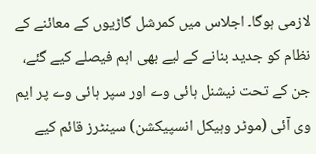لازمی ہوگا۔ اجلاس میں کمرشل گاڑیوں کے معائنے کے نظام کو جدید بنانے کے لیے بھی اہم فیصلے کیے گئے، جن کے تحت نیشنل ہائی وے اور سپر ہائی وے پر ایم وی آئی (موٹر وہیکل انسپیکشن) سینٹرز قائم کیے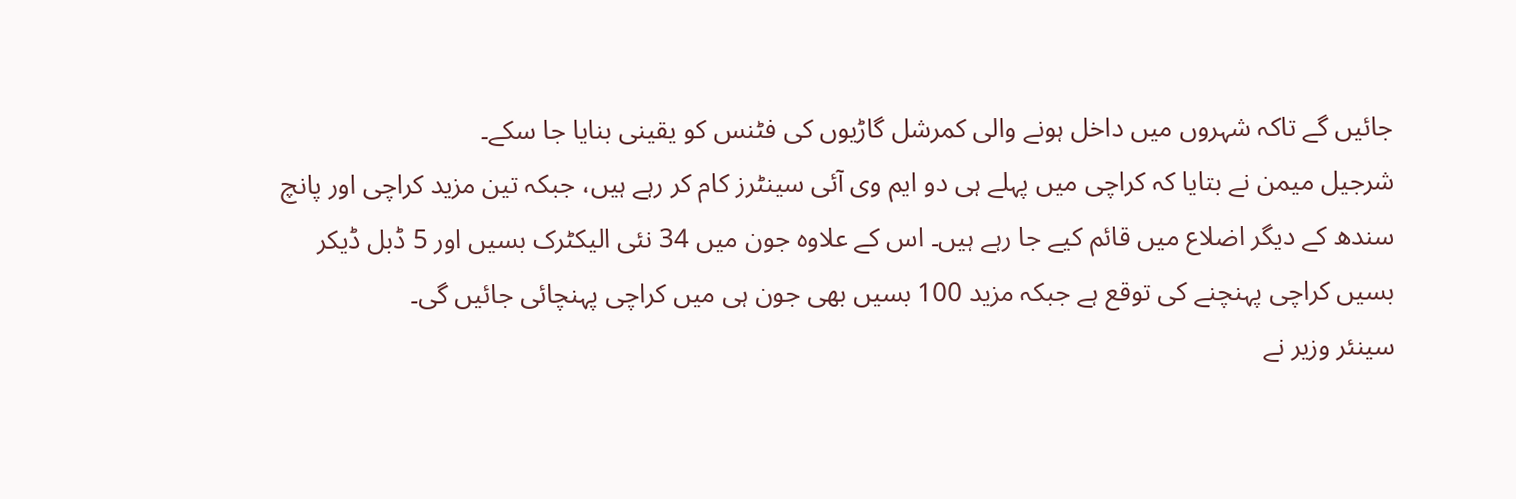جائیں گے تاکہ شہروں میں داخل ہونے والی کمرشل گاڑیوں کی فٹنس کو یقینی بنایا جا سکے۔
شرجیل میمن نے بتایا کہ کراچی میں پہلے ہی دو ایم وی آئی سینٹرز کام کر رہے ہیں، جبکہ تین مزید کراچی اور پانچ سندھ کے دیگر اضلاع میں قائم کیے جا رہے ہیں۔ اس کے علاوہ جون میں 34 نئی الیکٹرک بسیں اور 5 ڈبل ڈیکر بسیں کراچی پہنچنے کی توقع ہے جبکہ مزید 100 بسیں بھی جون ہی میں کراچی پہنچائی جائیں گی۔
سینئر وزیر نے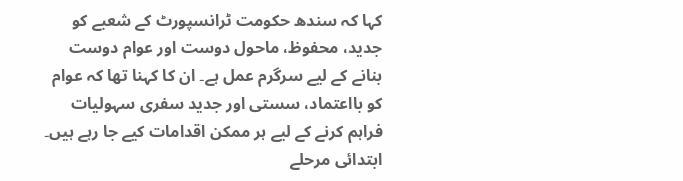کہا کہ سندھ حکومت ٹرانسپورٹ کے شعبے کو جدید، محفوظ، ماحول دوست اور عوام دوست بنانے کے لیے سرگرم عمل ہے۔ ان کا کہنا تھا کہ عوام کو بااعتماد، سستی اور جدید سفری سہولیات فراہم کرنے کے لیے ہر ممکن اقدامات کیے جا رہے ہیں۔ ابتدائی مرحلے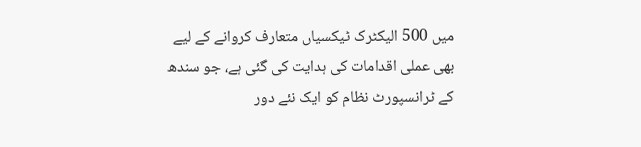میں 500 الیکٹرک ٹیکسیاں متعارف کروانے کے لیے بھی عملی اقدامات کی ہدایت کی گئی ہے، جو سندھ کے ٹرانسپورٹ نظام کو ایک نئے دور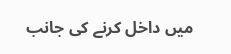میں داخل کرنے کی جانب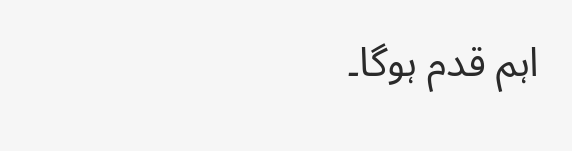اہم قدم ہوگا۔